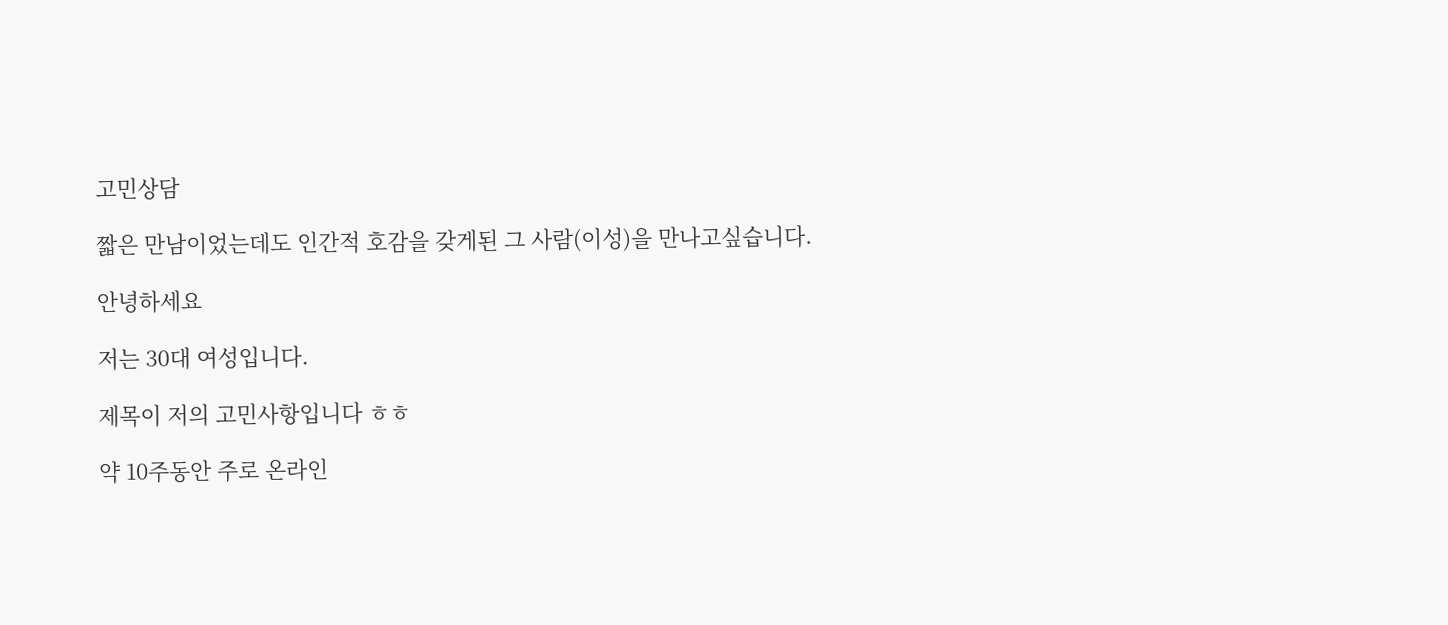고민상담

짧은 만남이었는데도 인간적 호감을 갖게된 그 사람(이성)을 만나고싶습니다.

안녕하세요

저는 30대 여성입니다.

제목이 저의 고민사항입니다 ㅎㅎ

약 10주동안 주로 온라인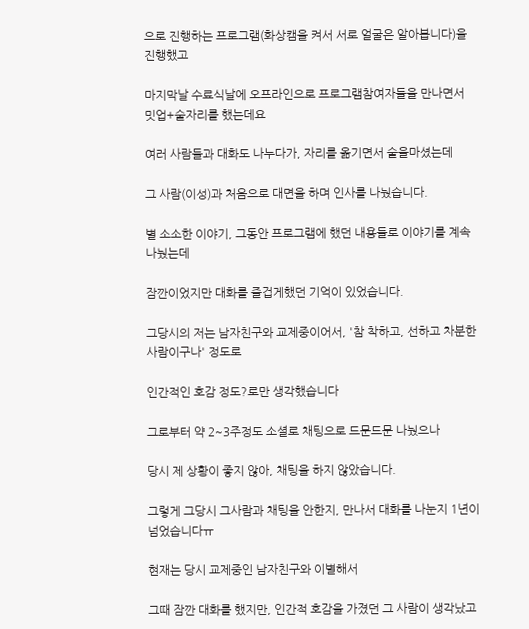으로 진행하는 프로그램(화상캠을 켜서 서로 얼굴은 알아봅니다)을 진행했고

마지막날 수료식날에 오프라인으로 프로그램참여자들을 만나면서 밋업+술자리를 했는데요

여러 사람들과 대화도 나누다가, 자리를 옮기면서 술을마셨는데

그 사람(이성)과 처음으로 대면을 하며 인사를 나눴습니다.

별 소소한 이야기, 그동안 프로그램에 했던 내용들로 이야기를 계속 나눴는데

잠깐이었지만 대화를 즐겁게했던 기억이 있었습니다.

그당시의 저는 남자친구와 교제중이어서, '참 착하고, 선하고 차분한 사람이구나' 정도로

인간적인 호감 정도?로만 생각했습니다

그로부터 약 2~3주정도 소셜로 채팅으로 드문드문 나눴으나

당시 제 상황이 좋지 않아, 채팅을 하지 않았습니다.

그렇게 그당시 그사람과 채팅을 안한지, 만나서 대화를 나눈지 1년이 넘었습니다ㅠ

현재는 당시 교제중인 남자친구와 이별해서

그때 잠깐 대화를 했지만, 인간적 호감을 가졌던 그 사람이 생각났고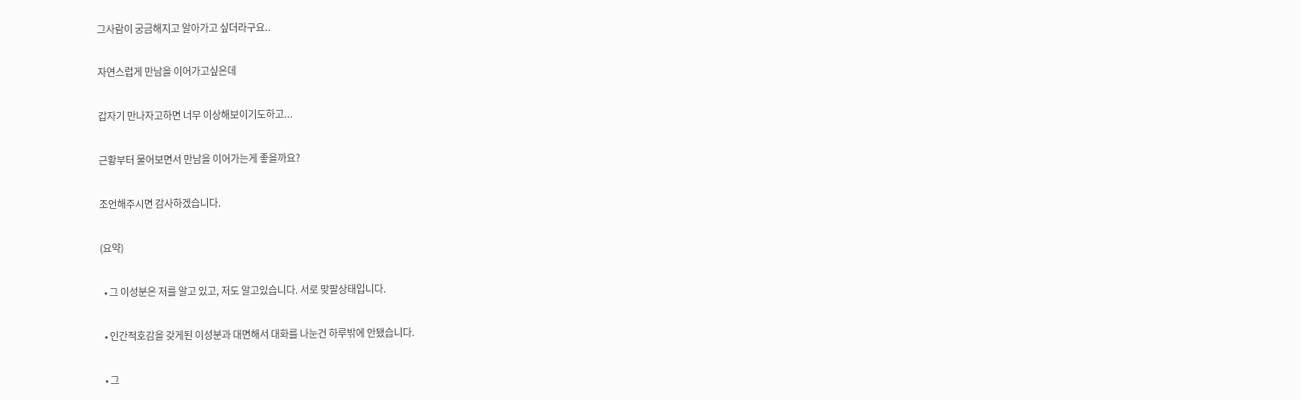그사람이 궁금해지고 알아가고 싶더라구요..

자연스럽게 만남을 이어가고싶은데

갑자기 만나자고하면 너무 이상해보이기도하고...

근황부터 물어보면서 만남을 이어가는게 좋을까요?

조언해주시면 감사하겠습니다.

(요약)

  • 그 이성분은 저를 알고 있고, 저도 알고있습니다. 서로 맞팔상태입니다.

  • 인간적호감을 갖게된 이성분과 대면해서 대화를 나눈건 하루밖에 안됐습니다.

  • 그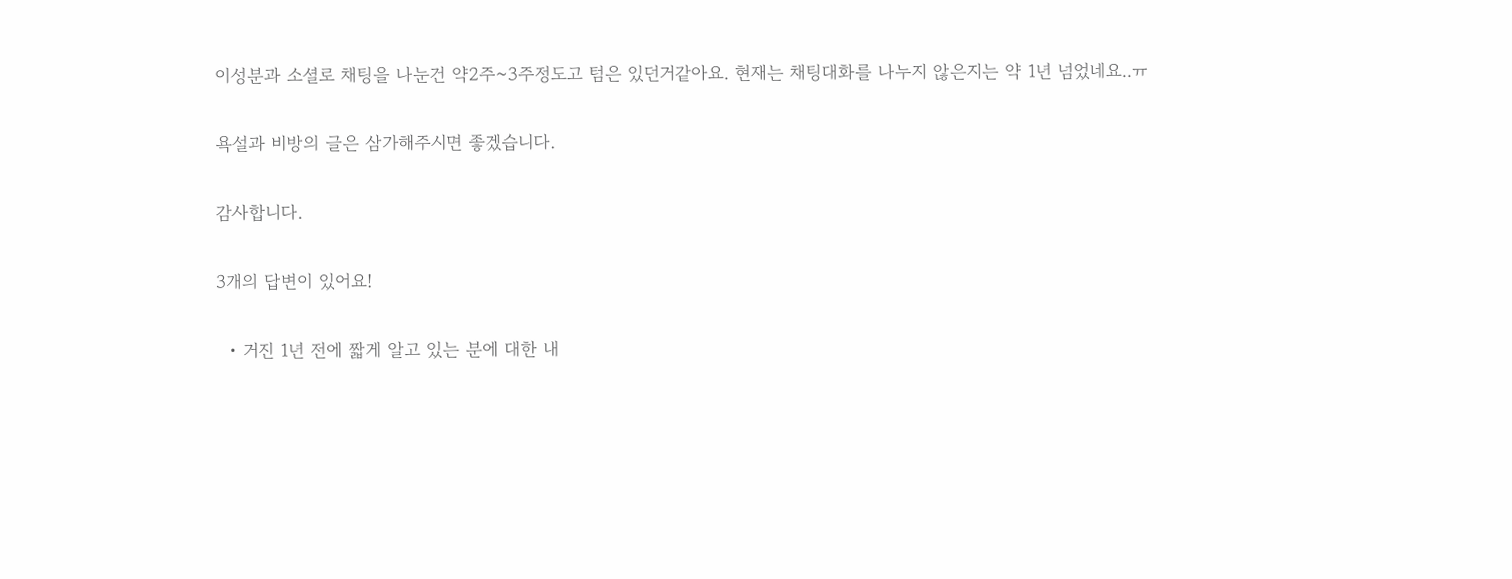이성분과 소셜로 채팅을 나눈건 약2주~3주정도고 텀은 있던거같아요. 현재는 채팅대화를 나누지 않은지는 약 1년 넘었네요..ㅠ

욕설과 비방의 글은 삼가해주시면 좋겠습니다.

감사합니다.

3개의 답변이 있어요!

  • 거진 1년 전에 짧게 알고 있는 분에 대한 내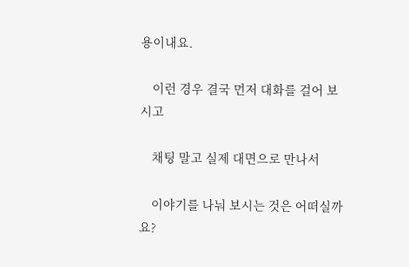용이내요.

    이런 경우 결국 먼저 대화를 걸어 보시고

    채팅 말고 실제 대면으로 만나서

    이야기를 나눠 보시는 것은 어떠실까요?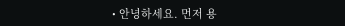• 안녕하세요. 먼저 용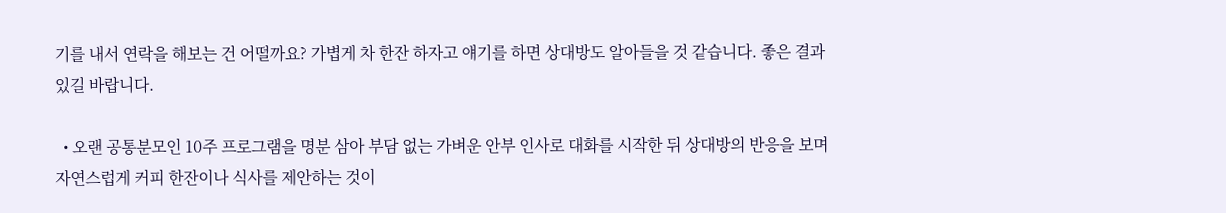기를 내서 연락을 해보는 건 어떨까요? 가볍게 차 한잔 하자고 얘기를 하면 상대방도 알아들을 것 같습니다. 좋은 결과 있길 바랍니다.

  • 오랜 공통분모인 10주 프로그램을 명분 삼아 부담 없는 가벼운 안부 인사로 대화를 시작한 뒤 상대방의 반응을 보며 자연스럽게 커피 한잔이나 식사를 제안하는 것이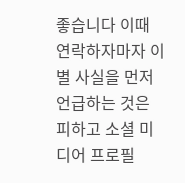좋습니다 이때 연락하자마자 이별 사실을 먼저 언급하는 것은 피하고 소셜 미디어 프로필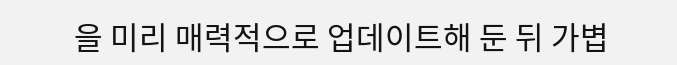을 미리 매력적으로 업데이트해 둔 뒤 가볍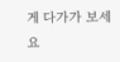게 다가가 보세요